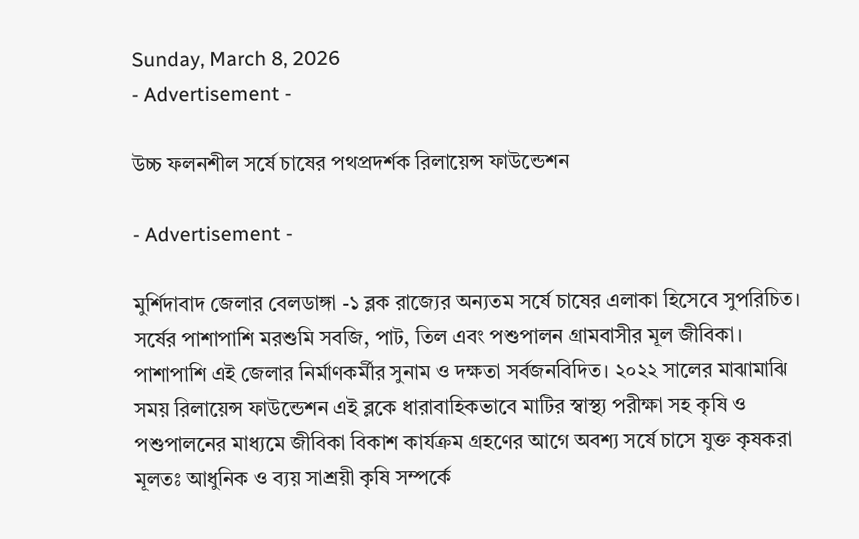Sunday, March 8, 2026
- Advertisement -

উচ্চ ফলনশীল সর্ষে চাষের পথপ্রদর্শক রিলায়েন্স ফাউন্ডেশন

- Advertisement -

মুর্শিদাবাদ জেলার বেলডাঙ্গা -১ ব্লক রাজ্যের অন্যতম সর্ষে চাষের এলাকা হিসেবে সুপরিচিত। সর্ষের পাশাপাশি মরশুমি সবজি, পাট, তিল এবং পশুপালন গ্রামবাসীর মূল জীবিকা। পাশাপাশি এই জেলার নির্মাণকর্মীর সুনাম ও দক্ষতা সর্বজনবিদিত। ২০২২ সালের মাঝামাঝি সময় রিলায়েন্স ফাউন্ডেশন এই ব্লকে ধারাবাহিকভাবে মাটির স্বাস্থ্য পরীক্ষা সহ কৃষি ও পশুপালনের মাধ্যমে জীবিকা বিকাশ কার্যক্রম গ্রহণের আগে অবশ্য সর্ষে চাসে যুক্ত কৃষকরা মূলতঃ আধুনিক ও ব্যয় সাশ্রয়ী কৃষি সম্পর্কে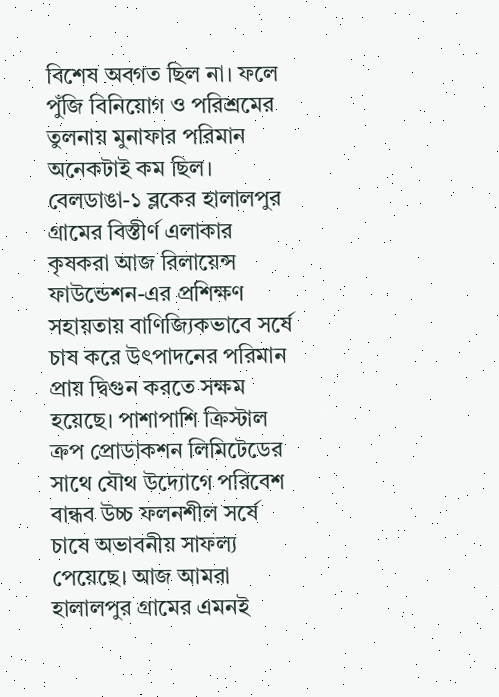বিশেষ অবগত ছিল না। ফলে পুঁজি বিনিয়োগ ও পরিশ্রমের তুলনায় মুনাফার পরিমান অনেকটাই কম ছিল। বেলডাঙা-১ ব্লকের হালালপুর গ্রামের বিস্তীর্ণ এলাকার কৃষকরা আজ রিলায়েন্স ফাউন্ডেশন-এর প্রশিক্ষণ সহায়তায় বাণিজ্যিকভাবে সর্ষে চাষ করে উৎপাদনের পরিমান প্রায় দ্বিগুন করতে সক্ষম হয়েছে। পাশাপাশি ক্রিস্টাল ক্রপ প্রোডাকশন লিমিটেডের সাথে যৌথ উদ্যোগে পরিবেশ বান্ধব উচ্চ ফলনশীল সর্ষে চাষে অভাবনীয় সাফল্য পেয়েছে। আজ আমরা হালালপুর গ্রামের এমনই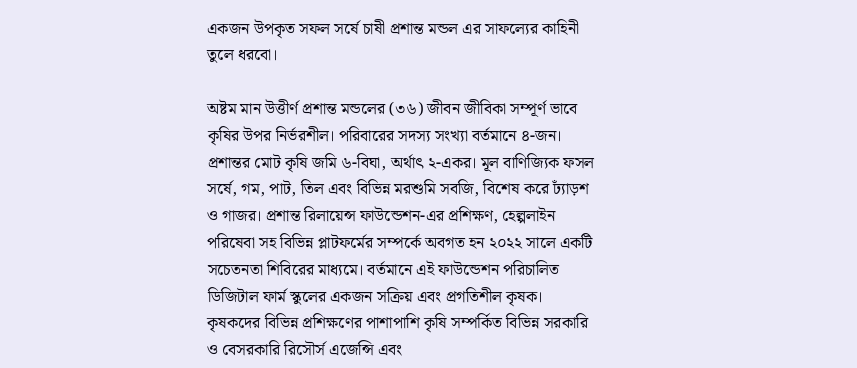একজন উপকৃত সফল সর্ষে চাষী প্রশান্ত মন্ডল এর সাফল্যের কাহিনী তুলে ধরবো।

অষ্টম মান উত্তীর্ণ প্রশান্ত মন্ডলের (৩৬) জীবন জীবিকা সম্পূর্ণ ভাবে কৃষির উপর নির্ভরশীল। পরিবারের সদস্য সংখ্যা বর্তমানে ৪-জন। প্রশান্তর মোট কৃষি জমি ৬-বিঘা, অর্থাৎ ২-একর। মূল বাণিজ্যিক ফসল সর্ষে, গম, পাট, তিল এবং বিভিন্ন মরশুমি সবজি, বিশেষ করে ঢ্যাঁড়শ ও গাজর। প্রশান্ত রিলায়েন্স ফাউন্ডেশন-এর প্রশিক্ষণ, হেল্পলাইন পরিষেবা সহ বিভিন্ন প্লাটফর্মের সম্পর্কে অবগত হন ২০২২ সালে একটি সচেতনতা শিবিরের মাধ্যমে। বর্তমানে এই ফাউন্ডেশন পরিচালিত ডিজিটাল ফার্ম স্কুলের একজন সক্রিয় এবং প্রগতিশীল কৃষক। কৃষকদের বিভিন্ন প্রশিক্ষণের পাশাপাশি কৃষি সম্পর্কিত বিভিন্ন সরকারি ও বেসরকারি রিসৌর্স এজেন্সি এবং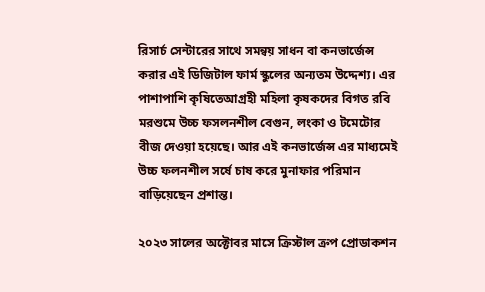রিসার্চ সেন্টারের সাথে সমন্বয় সাধন বা কনভার্জেন্স করার এই ডিজিটাল ফার্ম স্কুলের অন্যতম উদ্দেশ্য। এর পাশাপাশি কৃষিতেআগ্রহী মহিলা কৃষকদের বিগত রবি মরশুমে উচ্চ ফসলনশীল বেগুন, লংকা ও টমেটোর বীজ দেওয়া হয়েছে। আর এই কনভার্জেন্স এর মাধ্যমেই উচ্চ ফলনশীল সর্ষে চাষ করে মুনাফার পরিমান বাড়িয়েছেন প্রশান্ত।

২০২৩ সালের অক্টোবর মাসে ক্রিস্টাল ক্রপ প্রোডাকশন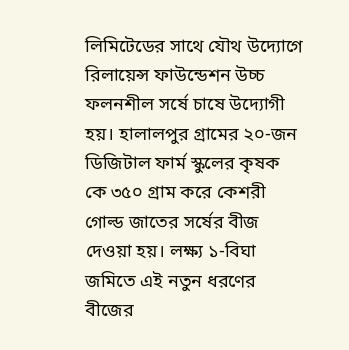লিমিটেডের সাথে যৌথ উদ্যোগে রিলায়েন্স ফাউন্ডেশন উচ্চ ফলনশীল সর্ষে চাষে উদ্যোগী হয়। হালালপুর গ্রামের ২০-জন ডিজিটাল ফার্ম স্কুলের কৃষক কে ৩৫০ গ্রাম করে কেশরী গোল্ড জাতের সর্ষের বীজ দেওয়া হয়। লক্ষ্য ১-বিঘা জমিতে এই নতুন ধরণের বীজের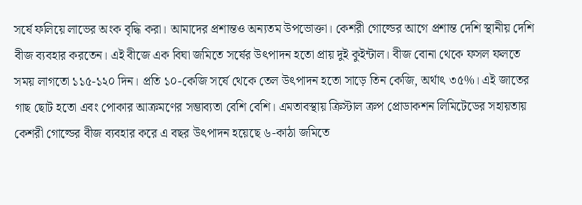সর্ষে ফলিয়ে লাভের অংক বৃদ্ধি করা। আমাদের প্রশান্তও অন্যতম উপভোক্তা। কেশরী গোল্ডের আগে প্রশান্ত দেশি স্থানীয় দেশি বীজ ব্যবহার করতেন। এই বীজে এক বিঘা জমিতে সর্ষের উৎপাদন হতো প্রায় দুই কুইন্টাল। বীজ বোনা থেকে ফসল ফলতে সময় লাগতো ১১৫-১২০ দিন। প্রতি ১০-কেজি সর্ষে থেকে তেল উৎপাদন হতো সাড়ে তিন কেজি, অর্থাৎ ৩৫%। এই জাতের গাছ ছোট হতো এবং পোকার আক্রমণের সম্ভাব্যতা বেশি বেশি। এমতাবস্থায় ক্রিস্টাল ক্রপ প্রোডাকশন লিমিটেডের সহায়তায় কেশরী গোল্ডের বীজ ব্যবহার করে এ বছর উৎপাদন হয়েছে ৬-কাঠা জমিতে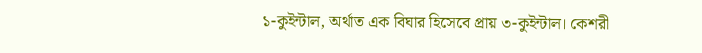১-কুইন্টাল, অৰ্থাত এক বিঘার হিসেবে প্রায় ৩-কুইন্টাল। কেশরী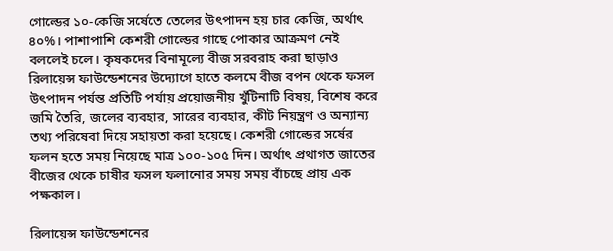গোল্ডের ১০-কেজি সর্ষেতে তেলের উৎপাদন হয় চার কেজি, অর্থাৎ ৪০%। পাশাপাশি কেশরী গোল্ডের গাছে পোকার আক্রমণ নেই বললেই চলে। কৃষকদের বিনামূল্যে বীজ সরবরাহ করা ছাড়াও রিলায়েন্স ফাউন্ডেশনের উদ্যোগে হাতে কলমে বীজ বপন থেকে ফসল উৎপাদন পর্যন্ত প্রতিটি পর্যায় প্রয়োজনীয় খুঁটিনাটি বিষয়, বিশেষ করে জমি তৈরি, জলের ব্যবহার, সারের ব্যবহার, কীট নিয়ন্ত্রণ ও অন্যান্য তথ্য পরিষেবা দিয়ে সহায়তা করা হয়েছে। কেশরী গোল্ডের সর্ষের ফলন হতে সময় নিয়েছে মাত্র ১০০-১০৫ দিন। অর্থাৎ প্রথাগত জাতের বীজের থেকে চাষীর ফসল ফলানোর সময় সময় বাঁচছে প্রায় এক পক্ষকাল।

রিলায়েন্স ফাউন্ডেশনের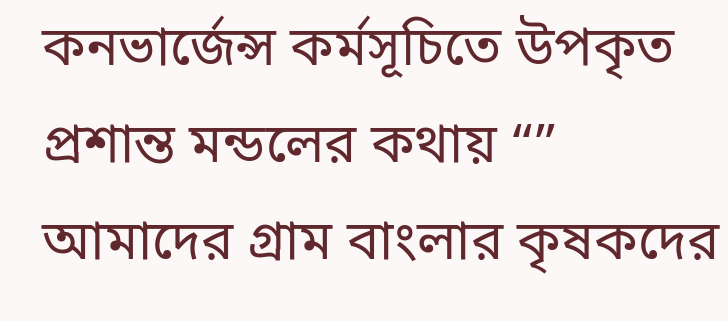কনভার্জেন্স কর্মসূচিতে উপকৃত প্রশান্ত মন্ডলের কথায় “” আমাদের গ্রাম বাংলার কৃষকদের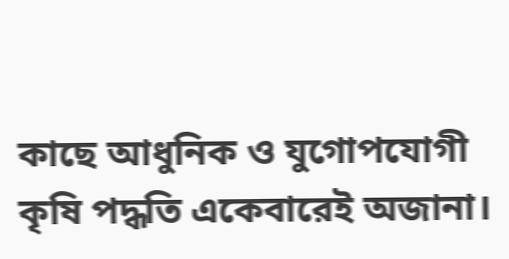কাছে আধুনিক ও যুগোপযোগী কৃষি পদ্ধতি একেবারেই অজানা।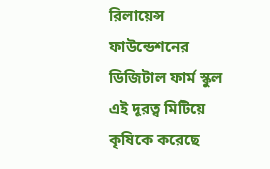রিলায়েন্স ফাউন্ডেশনের ডিজিটাল ফার্ম স্কুল
এই দূরত্ব মিটিয়ে কৃষিকে করেছে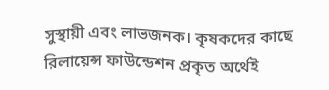সুস্থায়ী এবং লাভজনক। কৃষকদের কাছে রিলায়েন্স ফাউন্ডেশন প্রকৃত অর্থেই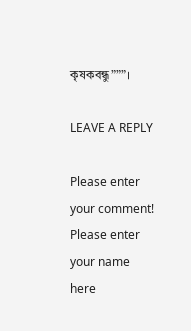কৃষকবন্ধু”””।

LEAVE A REPLY

Please enter your comment!
Please enter your name here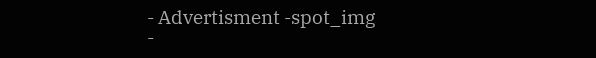- Advertisment -spot_img
-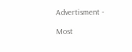Advertisment -

Most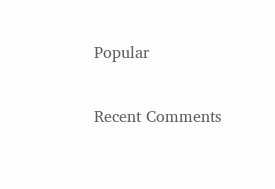Popular

Recent Comments